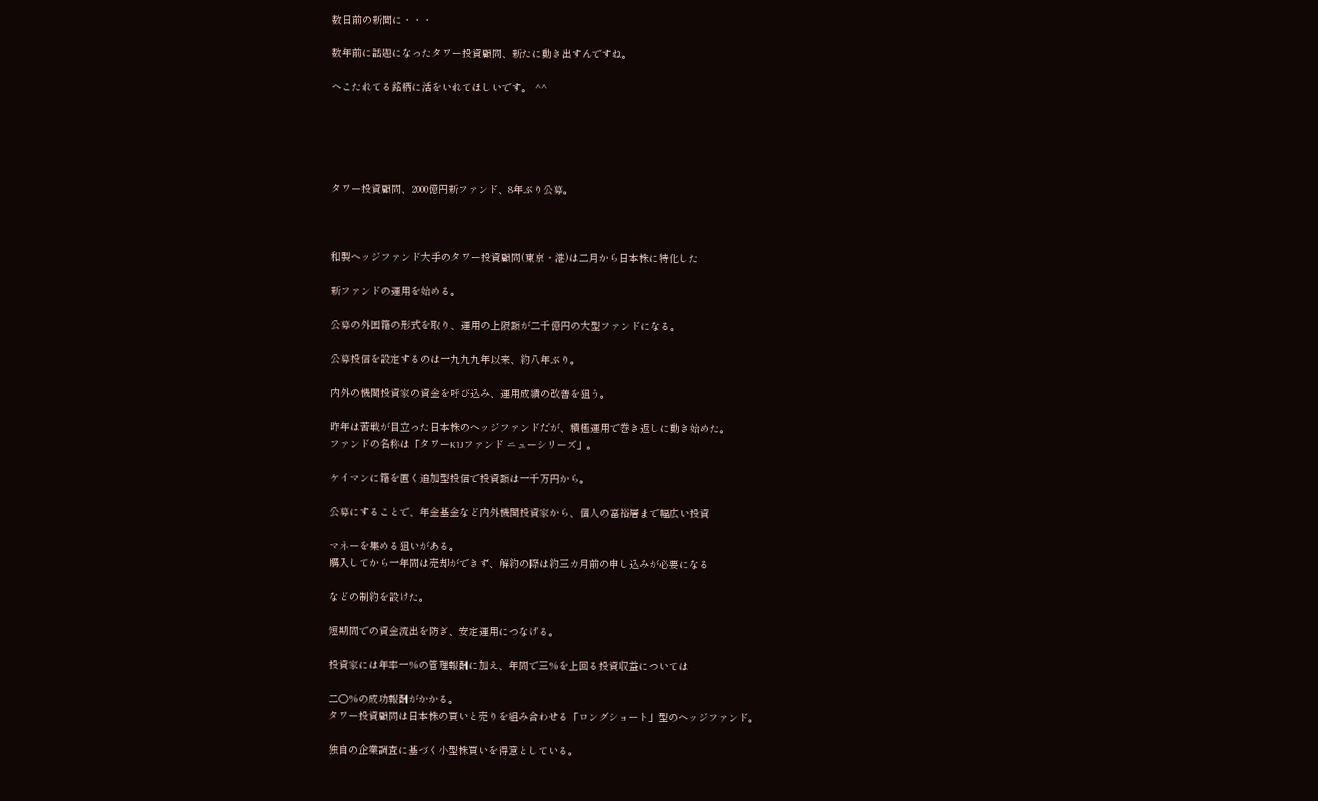数日前の新聞に・・・

数年前に話題になったタワー投資顧問、新たに動き出すんですね。

へこたれてる銘柄に活をいれてほしいです。 ^^





タワー投資顧問、2000億円新ファンド、8年ぶり公募。



和製ヘッジファンド大手のタワー投資顧問(東京・港)は二月から日本株に特化した

新ファンドの運用を始める。

公募の外国籍の形式を取り、運用の上限額が二千億円の大型ファンドになる。

公募投信を設定するのは一九九九年以来、約八年ぶり。

内外の機関投資家の資金を呼び込み、運用成績の改善を狙う。

昨年は苦戦が目立った日本株のヘッジファンドだが、積極運用で巻き返しに動き始めた。
ファンドの名称は「タワーK1Jファンド ニューシリーズ」。

ケイマンに籍を置く追加型投信で投資額は一千万円から。

公募にすることで、年金基金など内外機関投資家から、個人の富裕層まで幅広い投資

マネーを集める狙いがある。
購入してから一年間は売却ができず、解約の際は約三カ月前の申し込みが必要になる

などの制約を設けた。

短期間での資金流出を防ぎ、安定運用につなげる。

投資家には年率一%の管理報酬に加え、年間で三%を上回る投資収益については

二〇%の成功報酬がかかる。
タワー投資顧問は日本株の買いと売りを組み合わせる「ロングショート」型のヘッジファンド。

独自の企業調査に基づく小型株買いを得意としている。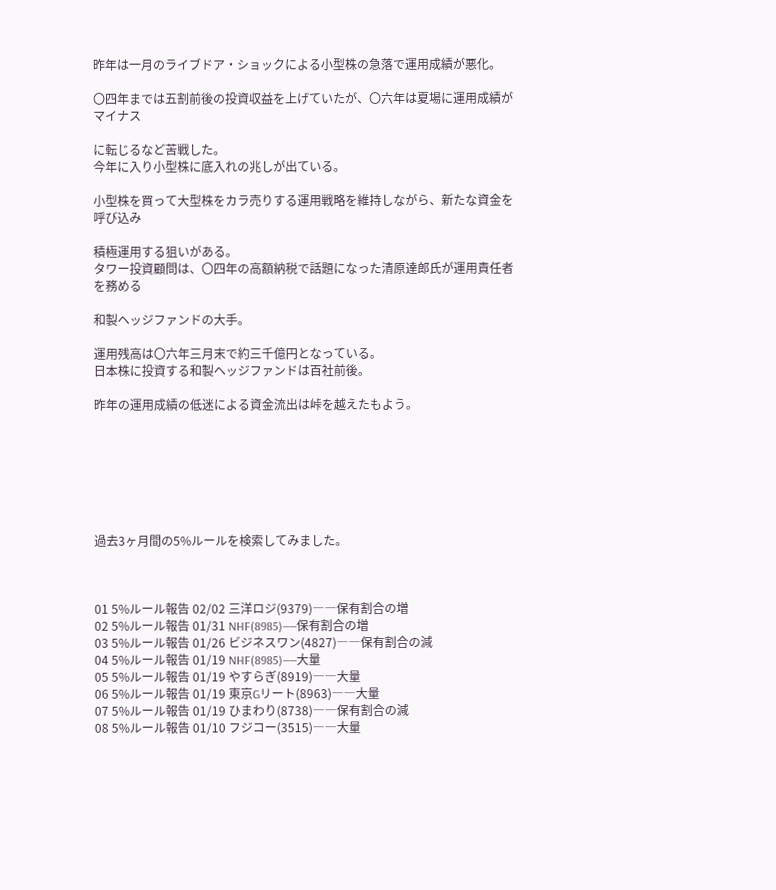昨年は一月のライブドア・ショックによる小型株の急落で運用成績が悪化。

〇四年までは五割前後の投資収益を上げていたが、〇六年は夏場に運用成績がマイナス

に転じるなど苦戦した。
今年に入り小型株に底入れの兆しが出ている。

小型株を買って大型株をカラ売りする運用戦略を維持しながら、新たな資金を呼び込み

積極運用する狙いがある。
タワー投資顧問は、〇四年の高額納税で話題になった清原達郎氏が運用責任者を務める

和製ヘッジファンドの大手。

運用残高は〇六年三月末で約三千億円となっている。
日本株に投資する和製ヘッジファンドは百社前後。

昨年の運用成績の低迷による資金流出は峠を越えたもよう。







過去3ヶ月間の5%ルールを検索してみました。



01 5%ルール報告 02/02 三洋ロジ(9379)――保有割合の増
02 5%ルール報告 01/31 NHF(8985)――保有割合の増
03 5%ルール報告 01/26 ビジネスワン(4827)――保有割合の減
04 5%ルール報告 01/19 NHF(8985)――大量
05 5%ルール報告 01/19 やすらぎ(8919)――大量
06 5%ルール報告 01/19 東京Gリート(8963)――大量
07 5%ルール報告 01/19 ひまわり(8738)――保有割合の減
08 5%ルール報告 01/10 フジコー(3515)――大量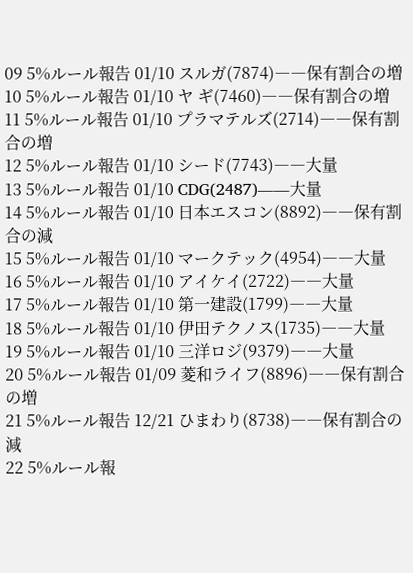09 5%ルール報告 01/10 スルガ(7874)――保有割合の増
10 5%ルール報告 01/10 ヤ ギ(7460)――保有割合の増
11 5%ルール報告 01/10 プラマテルズ(2714)――保有割合の増
12 5%ルール報告 01/10 シード(7743)――大量
13 5%ルール報告 01/10 CDG(2487)――大量
14 5%ルール報告 01/10 日本エスコン(8892)――保有割合の減
15 5%ルール報告 01/10 マークテック(4954)――大量
16 5%ルール報告 01/10 アイケイ(2722)――大量
17 5%ルール報告 01/10 第一建設(1799)――大量
18 5%ルール報告 01/10 伊田テクノス(1735)――大量
19 5%ルール報告 01/10 三洋ロジ(9379)――大量
20 5%ルール報告 01/09 菱和ライフ(8896)――保有割合の増
21 5%ルール報告 12/21 ひまわり(8738)――保有割合の減
22 5%ルール報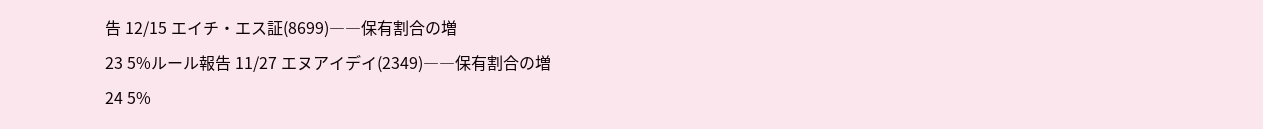告 12/15 エイチ・エス証(8699)――保有割合の増
23 5%ルール報告 11/27 エヌアイデイ(2349)――保有割合の増
24 5%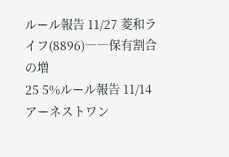ルール報告 11/27 菱和ライフ(8896)――保有割合の増
25 5%ルール報告 11/14 アーネストワン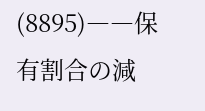(8895)――保有割合の減